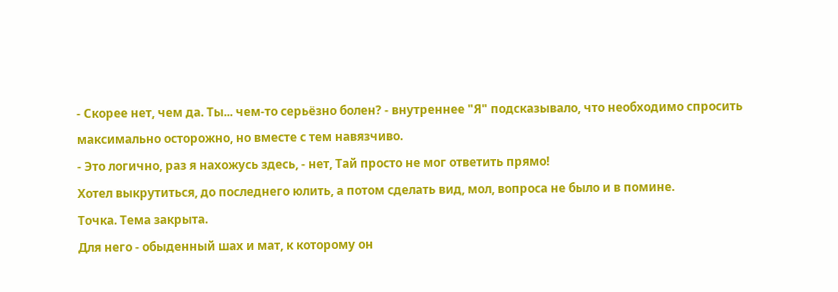- Скорее нет, чем да. Ты... чем-то серьёзно болен? - внутреннее "Я" подсказывало, что необходимо спросить максимально осторожно, но вместе с тем навязчиво.
- Это логично, раз я нахожусь здесь, - нет, Тай просто не мог ответить прямо!
Хотел выкрутиться, до последнего юлить, а потом сделать вид, мол, вопроса не было и в помине.
Точка. Тема закрыта.
Для него - обыденный шах и мат, к которому он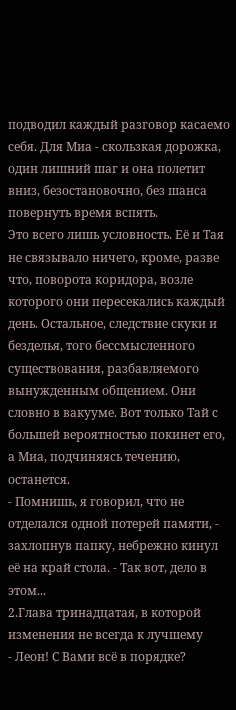подводил каждый разговор касаемо себя. Для Миа - скользкая дорожка, один лишний шаг и она полетит вниз, безостановочно, без шанса повернуть время вспять.
Это всего лишь условность. Её и Тая не связывало ничего, кроме, разве что, поворота коридора, возле которого они пересекались каждый день. Остальное, следствие скуки и безделья, того бессмысленного существования, разбавляемого вынужденным общением. Они словно в вакууме. Вот только Тай с большей вероятностью покинет его, а Миа, подчиняясь течению, останется.
- Помнишь, я говорил, что не отделался одной потерей памяти, - захлопнув папку, небрежно кинул её на край стола. - Так вот, дело в этом...
2.Глава тринадцатая, в которой изменения не всегда к лучшему
- Леон! С Вами всё в порядке?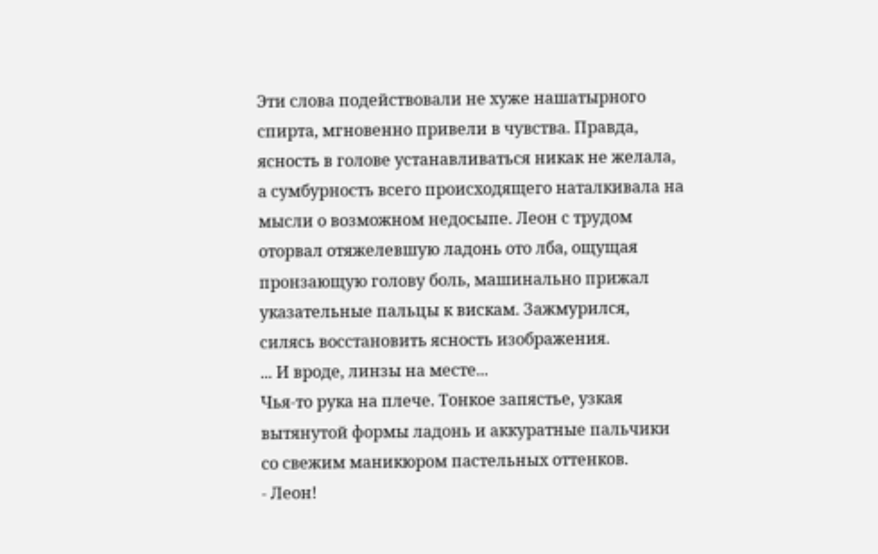Эти слова подействовали не хуже нашатырного спирта, мгновенно привели в чувства. Правда, ясность в голове устанавливаться никак не желала, а сумбурность всего происходящего наталкивала на мысли о возможном недосыпе. Леон с трудом оторвал отяжелевшую ладонь ото лба, ощущая пронзающую голову боль, машинально прижал указательные пальцы к вискам. Зажмурился, силясь восстановить ясность изображения.
... И вроде, линзы на месте...
Чья-то рука на плече. Тонкое запястье, узкая вытянутой формы ладонь и аккуратные пальчики со свежим маникюром пастельных оттенков.
- Леон!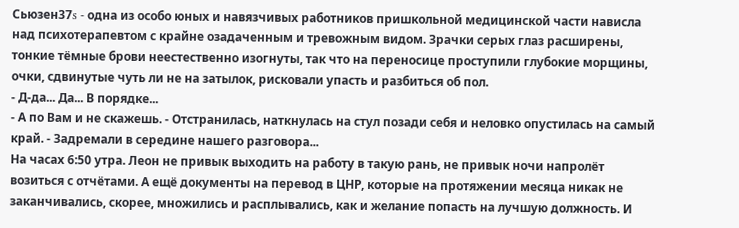Сьюзен37s - одна из особо юных и навязчивых работников пришкольной медицинской части нависла над психотерапевтом с крайне озадаченным и тревожным видом. Зрачки серых глаз расширены, тонкие тёмные брови неестественно изогнуты, так что на переносице проступили глубокие морщины, очки, сдвинутые чуть ли не на затылок, рисковали упасть и разбиться об пол.
- Д-да... Да... В порядке...
- А по Вам и не скажешь. - Отстранилась, наткнулась на стул позади себя и неловко опустилась на самый край. - Задремали в середине нашего разговора...
На часах 6:50 утра. Леон не привык выходить на работу в такую рань, не привык ночи напролёт возиться с отчётами. А ещё документы на перевод в ЦНР, которые на протяжении месяца никак не заканчивались, скорее, множились и расплывались, как и желание попасть на лучшую должность. И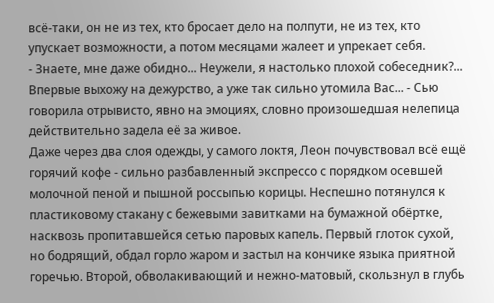всё-таки, он не из тех, кто бросает дело на полпути, не из тех, кто упускает возможности, а потом месяцами жалеет и упрекает себя.
- Знаете, мне даже обидно... Неужели, я настолько плохой собеседник?... Впервые выхожу на дежурство, а уже так сильно утомила Вас... - Сью говорила отрывисто, явно на эмоциях, словно произошедшая нелепица действительно задела её за живое.
Даже через два слоя одежды, у самого локтя, Леон почувствовал всё ещё горячий кофе - сильно разбавленный экспрессо с порядком осевшей молочной пеной и пышной россыпью корицы. Неспешно потянулся к пластиковому стакану с бежевыми завитками на бумажной обёртке, насквозь пропитавшейся сетью паровых капель. Первый глоток сухой, но бодрящий, обдал горло жаром и застыл на кончике языка приятной горечью. Второй, обволакивающий и нежно-матовый, скользнул в глубь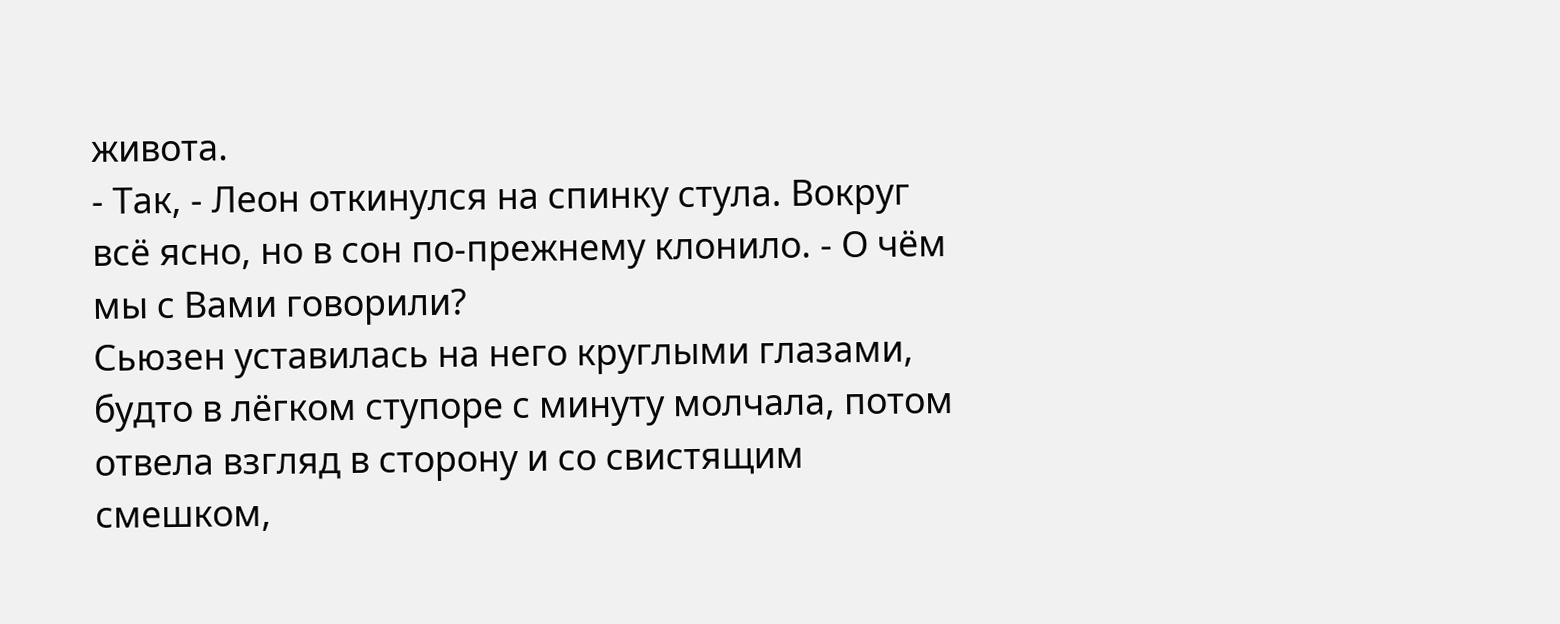живота.
- Так, - Леон откинулся на спинку стула. Вокруг всё ясно, но в сон по-прежнему клонило. - О чём мы с Вами говорили?
Сьюзен уставилась на него круглыми глазами, будто в лёгком ступоре с минуту молчала, потом отвела взгляд в сторону и со свистящим смешком,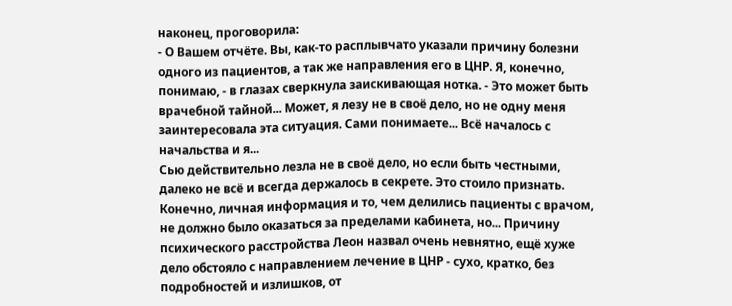наконец, проговорила:
- О Вашем отчёте. Вы, как-то расплывчато указали причину болезни одного из пациентов, а так же направления его в ЦНР. Я, конечно, понимаю, - в глазах сверкнула заискивающая нотка. - Это может быть врачебной тайной... Может, я лезу не в своё дело, но не одну меня заинтересовала эта ситуация. Сами понимаете... Всё началось с начальства и я...
Сью действительно лезла не в своё дело, но если быть честными, далеко не всё и всегда держалось в секрете. Это стоило признать. Конечно, личная информация и то, чем делились пациенты с врачом, не должно было оказаться за пределами кабинета, но... Причину психического расстройства Леон назвал очень невнятно, ещё хуже дело обстояло с направлением лечение в ЦНР - сухо, кратко, без подробностей и излишков, от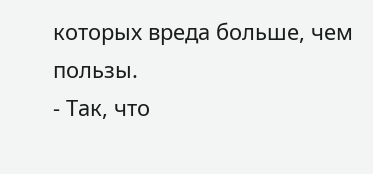которых вреда больше, чем пользы.
- Так, что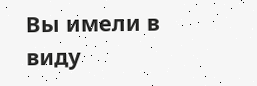Вы имели в виду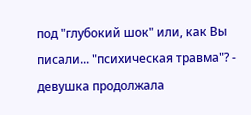под "глубокий шок" или, как Вы писали... "психическая травма"? - девушка продолжала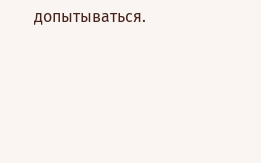допытываться.